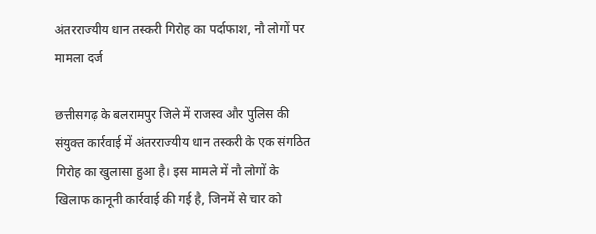अंतरराज्यीय धान तस्करी गिरोह का पर्दाफाश, नौ लोगों पर मामला दर्ज

छत्तीसगढ़ के बलरामपुर जिले में राजस्व और पुलिस की संयुक्त कार्रवाई में अंतरराज्यीय धान तस्करी के एक संगठित गिरोह का खुलासा हुआ है। इस मामले में नौ लोगों के खिलाफ कानूनी कार्रवाई की गई है, जिनमें से चार को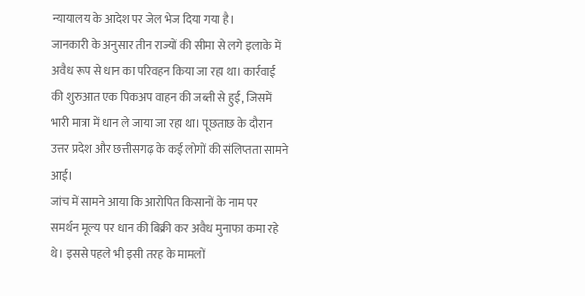न्यायालय के आदेश पर जेल भेज दिया गया है।
जानकारी के अनुसार तीन राज्यों की सीमा से लगे इलाके में अवैध रूप से धान का परिवहन किया जा रहा था। कार्रवाई की शुरुआत एक पिकअप वाहन की जब्ती से हुई, जिसमें भारी मात्रा में धान ले जाया जा रहा था। पूछताछ के दौरान उत्तर प्रदेश और छत्तीसगढ़ के कई लोगों की संलिप्तता सामने आई।
जांच में सामने आया कि आरोपित किसानों के नाम पर समर्थन मूल्य पर धान की बिक्री कर अवैध मुनाफा कमा रहे थे। इससे पहले भी इसी तरह के मामलों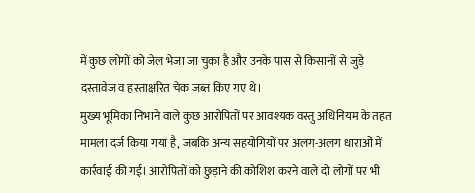में कुछ लोगों को जेल भेजा जा चुका है और उनके पास से किसानों से जुड़े दस्तावेज व हस्ताक्षरित चेक जब्त किए गए थे।
मुख्य भूमिका निभाने वाले कुछ आरोपितों पर आवश्यक वस्तु अधिनियम के तहत मामला दर्ज किया गया है, जबकि अन्य सहयोगियों पर अलग-अलग धाराओं में कार्रवाई की गई। आरोपितों को छुड़ाने की कोशिश करने वाले दो लोगों पर भी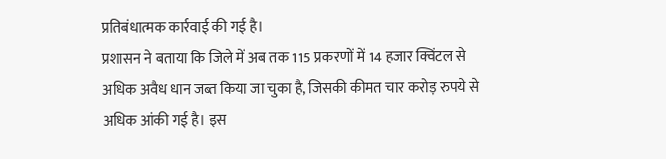प्रतिबंधात्मक कार्रवाई की गई है।
प्रशासन ने बताया कि जिले में अब तक 115 प्रकरणों में 14 हजार क्विंटल से अधिक अवैध धान जब्त किया जा चुका है, जिसकी कीमत चार करोड़ रुपये से अधिक आंकी गई है। इस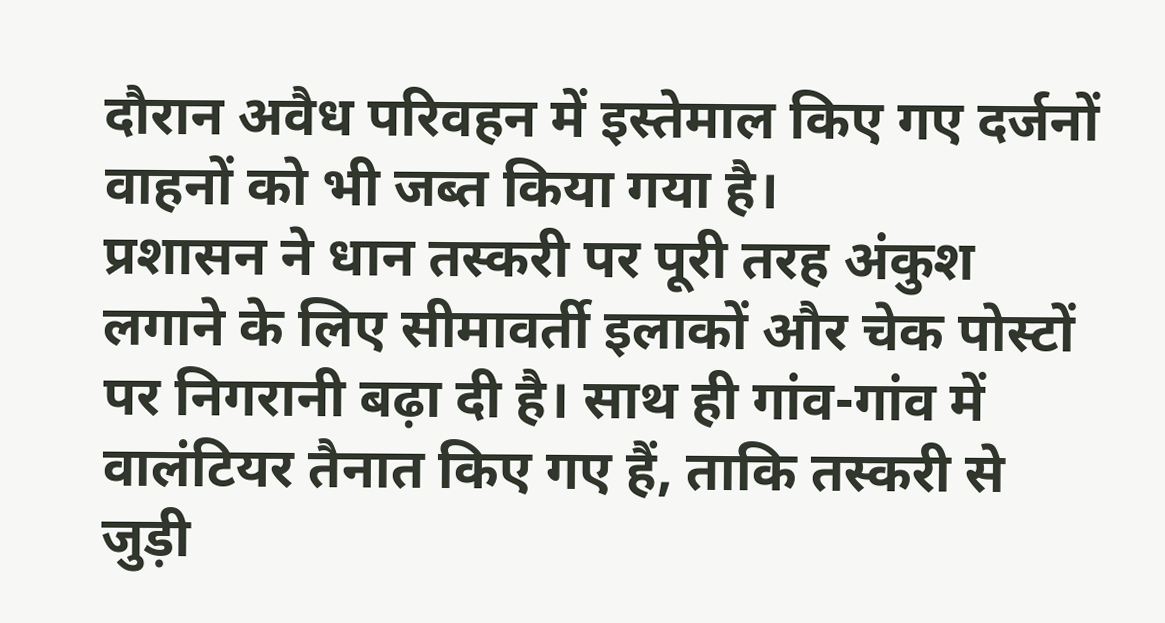दौरान अवैध परिवहन में इस्तेमाल किए गए दर्जनों वाहनों को भी जब्त किया गया है।
प्रशासन ने धान तस्करी पर पूरी तरह अंकुश लगाने के लिए सीमावर्ती इलाकों और चेक पोस्टों पर निगरानी बढ़ा दी है। साथ ही गांव-गांव में वालंटियर तैनात किए गए हैं, ताकि तस्करी से जुड़ी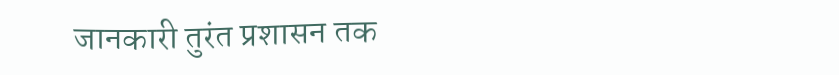जानकारी तुरंत प्रशासन तक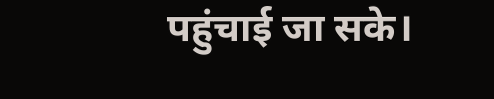पहुंचाई जा सके।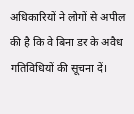अधिकारियों ने लोगों से अपील की है कि वे बिना डर के अवैध गतिविधियों की सूचना दें।